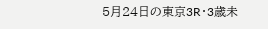5月24日の東京3R・3歳未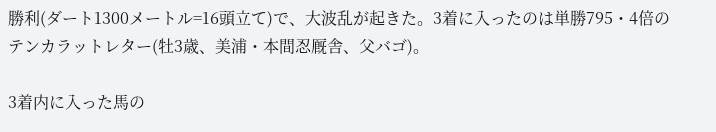勝利(ダート1300メートル=16頭立て)で、大波乱が起きた。3着に入ったのは単勝795・4倍のテンカラットレター(牡3歳、美浦・本間忍厩舎、父バゴ)。

3着内に入った馬の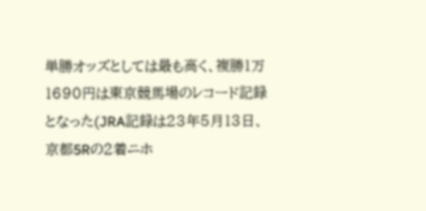単勝オッズとしては最も高く、複勝1万1690円は東京競馬場のレコード記録となった(JRA記録は23年5月13日、京都5Rの2着ニホ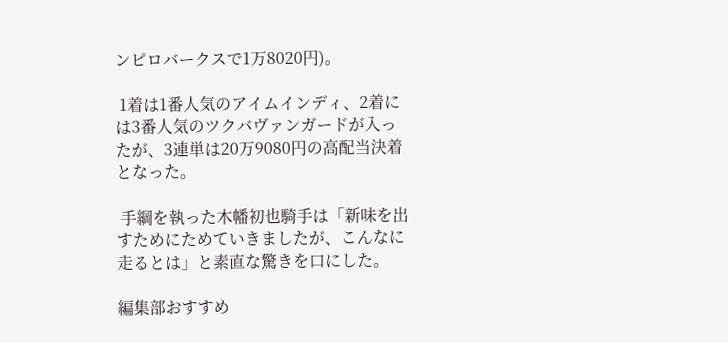ンピロバークスで1万8020円)。

 1着は1番人気のアイムインディ、2着には3番人気のツクバヴァンガードが入ったが、3連単は20万9080円の高配当決着となった。

 手綱を執った木幡初也騎手は「新味を出すためにためていきましたが、こんなに走るとは」と素直な驚きを口にした。

編集部おすすめ